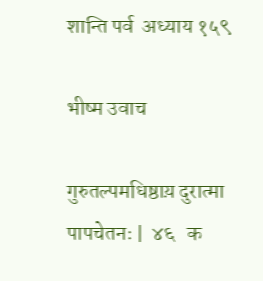शान्ति पर्व  अध्याय १५९

भीष्म उवाच

गुरुतल्पमधिष्ठाय़ दुरात्मा पापचेतनः |  ४६   क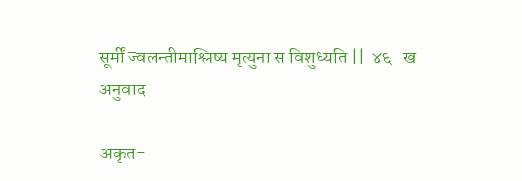सूर्मीं ज्वलन्तीमाश्लिष्य मृत्युना स विशुध्यति ||  ४६   ख
अनुवाद

अकृत-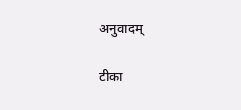अनुवादम्

टीका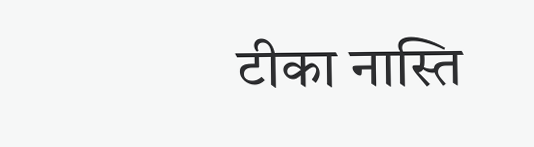टीका नास्ति